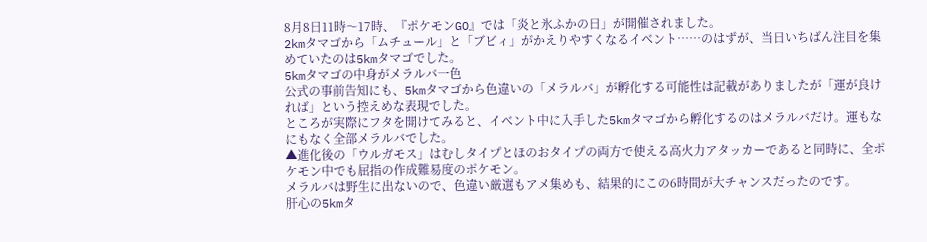8月8日11時〜17時、『ポケモンGO』では「炎と氷ふかの日」が開催されました。
2kmタマゴから「ムチュール」と「ブビィ」がかえりやすくなるイベント……のはずが、当日いちばん注目を集めていたのは5kmタマゴでした。
5kmタマゴの中身がメラルバ一色
公式の事前告知にも、5kmタマゴから色違いの「メラルバ」が孵化する可能性は記載がありましたが「運が良ければ」という控えめな表現でした。
ところが実際にフタを開けてみると、イベント中に入手した5kmタマゴから孵化するのはメラルバだけ。運もなにもなく全部メラルバでした。
▲進化後の「ウルガモス」はむしタイプとほのおタイプの両方で使える高火力アタッカーであると同時に、全ポケモン中でも屈指の作成難易度のポケモン。
メラルバは野生に出ないので、色違い厳選もアメ集めも、結果的にこの6時間が大チャンスだったのです。
肝心の5kmタ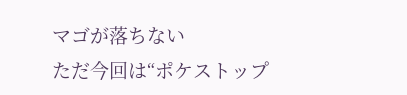マゴが落ちない
ただ今回は“ポケストップ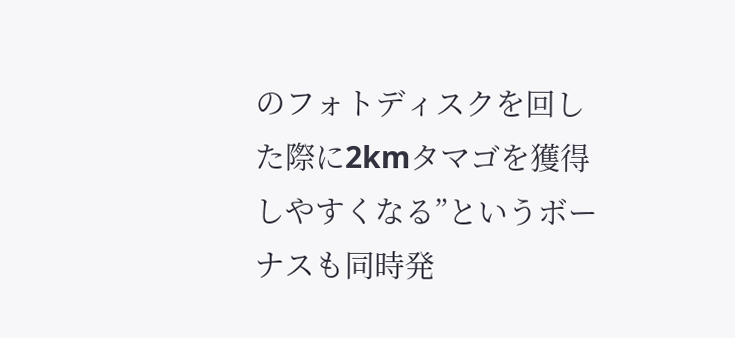のフォトディスクを回した際に2kmタマゴを獲得しやすくなる”というボーナスも同時発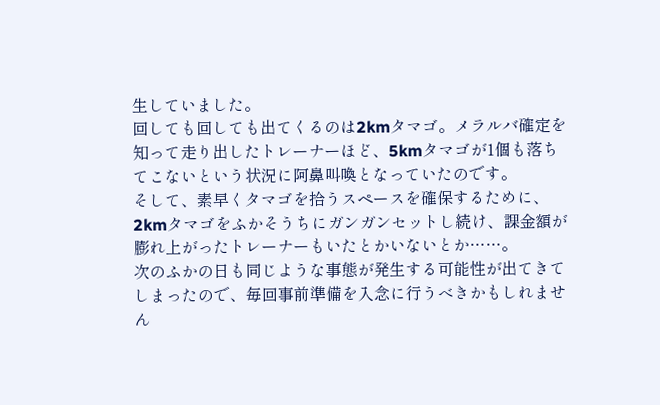生していました。
回しても回しても出てくるのは2kmタマゴ。メラルバ確定を知って走り出したトレーナーほど、5kmタマゴが1個も落ちてこないという状況に阿鼻叫喚となっていたのです。
そして、素早くタマゴを拾うスペースを確保するために、2kmタマゴをふかそうちにガンガンセットし続け、課金額が膨れ上がったトレーナーもいたとかいないとか……。
次のふかの日も同じような事態が発生する可能性が出てきてしまったので、毎回事前準備を入念に行うべきかもしれません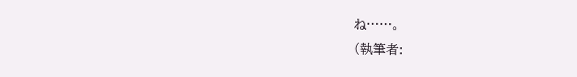ね……。
(執筆者: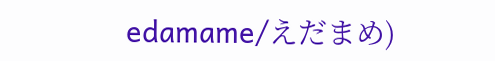edamame/えだまめ)